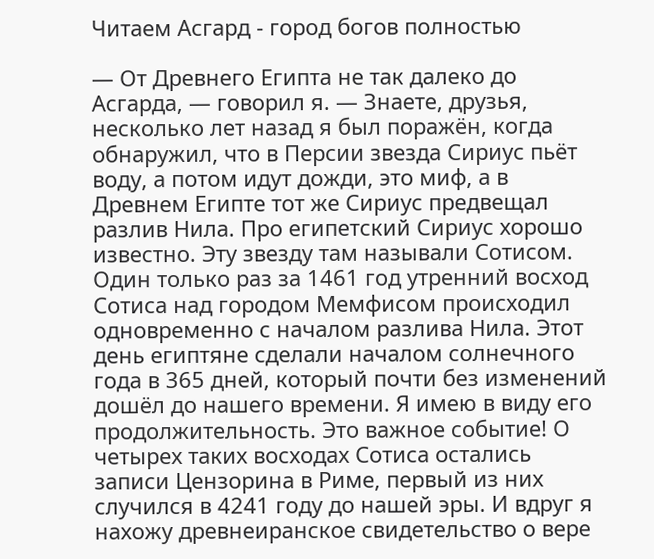Читаем Асгард - город богов полностью

— От Древнего Египта не так далеко до Асгарда, — говорил я. — Знаете, друзья, несколько лет назад я был поражён, когда обнаружил, что в Персии звезда Сириус пьёт воду, а потом идут дожди, это миф, а в Древнем Египте тот же Сириус предвещал разлив Нила. Про египетский Сириус хорошо известно. Эту звезду там называли Сотисом. Один только раз за 1461 год утренний восход Сотиса над городом Мемфисом происходил одновременно с началом разлива Нила. Этот день египтяне сделали началом солнечного года в 365 дней, который почти без изменений дошёл до нашего времени. Я имею в виду его продолжительность. Это важное событие! О четырех таких восходах Сотиса остались записи Цензорина в Риме, первый из них случился в 4241 году до нашей эры. И вдруг я нахожу древнеиранское свидетельство о вере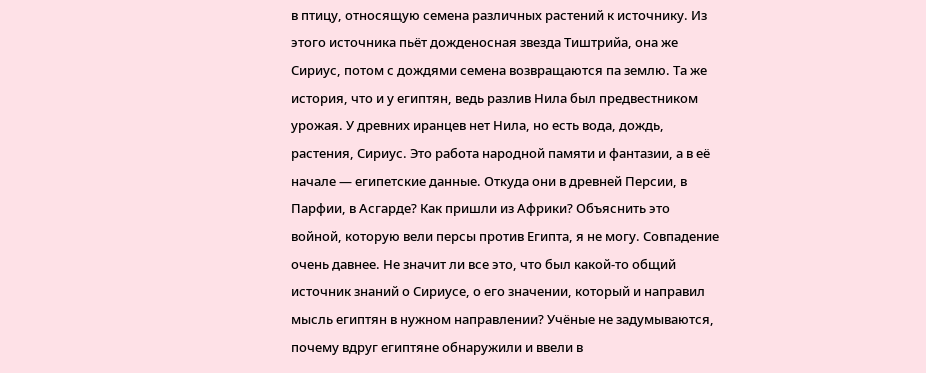в птицу, относящую семена различных растений к источнику. Из этого источника пьёт дожденосная звезда Тиштрийа, она же Сириус, потом с дождями семена возвращаются па землю. Та же история, что и у египтян, ведь разлив Нила был предвестником урожая. У древних иранцев нет Нила, но есть вода, дождь, растения, Сириус. Это работа народной памяти и фантазии, а в её начале — египетские данные. Откуда они в древней Персии, в Парфии, в Асгарде? Как пришли из Африки? Объяснить это войной, которую вели персы против Египта, я не могу. Совпадение очень давнее. Не значит ли все это, что был какой-то общий источник знаний о Сириусе, о его значении, который и направил мысль египтян в нужном направлении? Учёные не задумываются, почему вдруг египтяне обнаружили и ввели в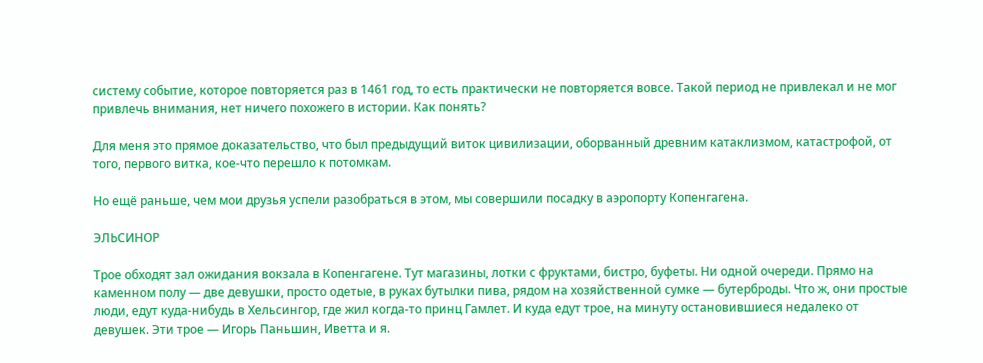систему событие, которое повторяется раз в 1461 год, то есть практически не повторяется вовсе. Такой период не привлекал и не мог привлечь внимания, нет ничего похожего в истории. Как понять?

Для меня это прямое доказательство, что был предыдущий виток цивилизации, оборванный древним катаклизмом, катастрофой, от того, первого витка, кое-что перешло к потомкам.

Но ещё раньше, чем мои друзья успели разобраться в этом, мы совершили посадку в аэропорту Копенгагена.

ЭЛЬСИНОР

Трое обходят зал ожидания вокзала в Копенгагене. Тут магазины, лотки с фруктами, бистро, буфеты. Ни одной очереди. Прямо на каменном полу — две девушки, просто одетые, в руках бутылки пива, рядом на хозяйственной сумке — бутерброды. Что ж, они простые люди, едут куда-нибудь в Хельсингор, где жил когда-то принц Гамлет. И куда едут трое, на минуту остановившиеся недалеко от девушек. Эти трое — Игорь Паньшин, Иветта и я.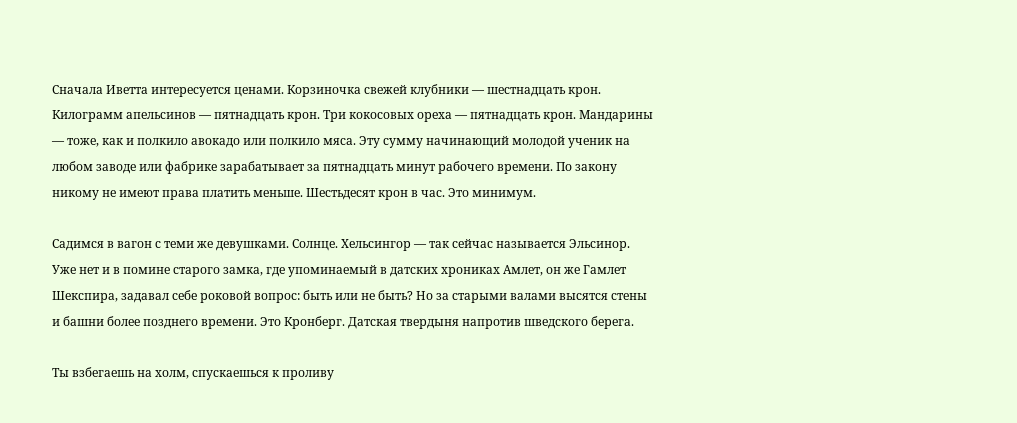Сначала Иветта интересуется ценами. Корзиночка свежей клубники — шестнадцать крон. Килограмм апельсинов — пятнадцать крон. Три кокосовых ореха — пятнадцать крон. Мандарины — тоже, как и полкило авокадо или полкило мяса. Эту сумму начинающий молодой ученик на любом заводе или фабрике зарабатывает за пятнадцать минут рабочего времени. По закону никому не имеют права платить меньше. Шестьдесят крон в час. Это минимум.

Садимся в вагон с теми же девушками. Солнце. Хельсингор — так сейчас называется Эльсинор. Уже нет и в помине старого замка, где упоминаемый в датских хрониках Амлет, он же Гамлет Шекспира, задавал себе роковой вопрос: быть или не быть? Но за старыми валами высятся стены и башни более позднего времени. Это Кронберг. Датская твердыня напротив шведского берега.

Ты взбегаешь на холм, спускаешься к проливу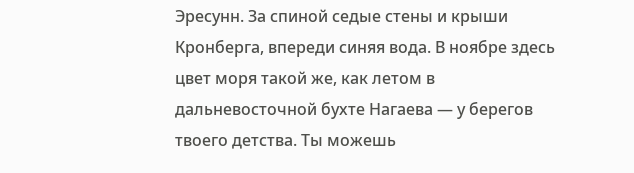Эресунн. За спиной седые стены и крыши Кронберга, впереди синяя вода. В ноябре здесь цвет моря такой же, как летом в дальневосточной бухте Нагаева — у берегов твоего детства. Ты можешь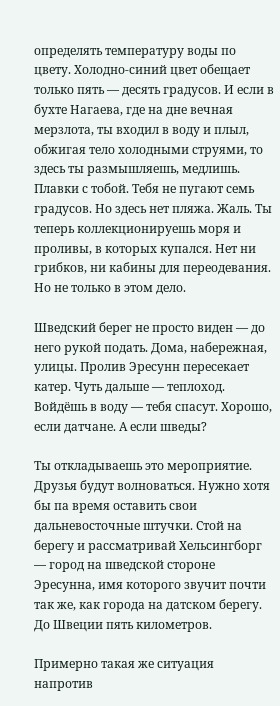определять температуру воды по цвету. Холодно-синий цвет обещает только пять — десять градусов. И если в бухте Нагаева, где на дне вечная мерзлота, ты входил в воду и плыл, обжигая тело холодными струями, то здесь ты размышляешь, медлишь. Плавки с тобой. Тебя не пугают семь градусов. Но здесь нет пляжа. Жаль. Ты теперь коллекционируешь моря и проливы, в которых купался. Нет ни грибков, ни кабины для переодевания. Но не только в этом дело.

Шведский берег не просто виден — до него рукой подать. Дома, набережная, улицы. Пролив Эресунн пересекает катер. Чуть дальше — теплоход. Войдёшь в воду — тебя спасут. Хорошо, если датчане. А если шведы?

Ты откладываешь это мероприятие. Друзья будут волноваться. Нужно хотя бы па время оставить свои дальневосточные штучки. Стой на берегу и рассматривай Хельсингборг — город на шведской стороне Эресунна, имя которого звучит почти так же, как города на датском берегу. До Швеции пять километров.

Примерно такая же ситуация напротив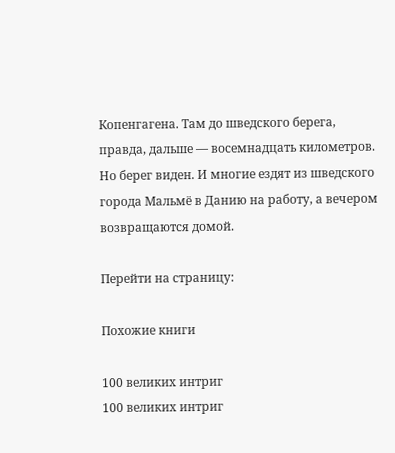Копенгагена. Там до шведского берега, правда, дальше — восемнадцать километров. Но берег виден. И многие ездят из шведского города Мальмё в Данию на работу, а вечером возвращаются домой.

Перейти на страницу:

Похожие книги

100 великих интриг
100 великих интриг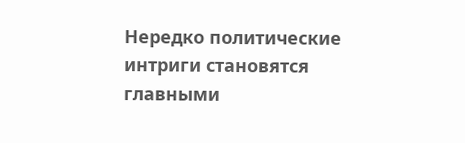Нередко политические интриги становятся главными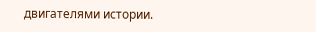двигателями истории.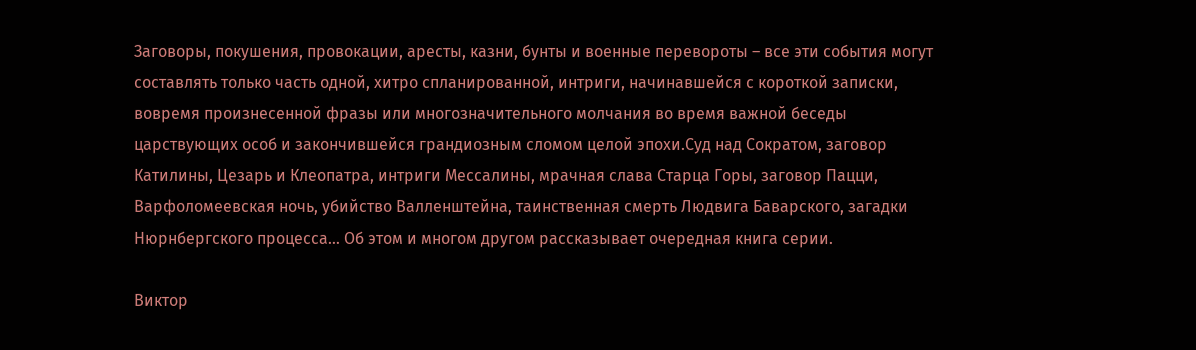Заговоры, покушения, провокации, аресты, казни, бунты и военные перевороты – все эти события могут составлять только часть одной, хитро спланированной, интриги, начинавшейся с короткой записки, вовремя произнесенной фразы или многозначительного молчания во время важной беседы царствующих особ и закончившейся грандиозным сломом целой эпохи.Суд над Сократом, заговор Катилины, Цезарь и Клеопатра, интриги Мессалины, мрачная слава Старца Горы, заговор Пацци, Варфоломеевская ночь, убийство Валленштейна, таинственная смерть Людвига Баварского, загадки Нюрнбергского процесса… Об этом и многом другом рассказывает очередная книга серии.

Виктор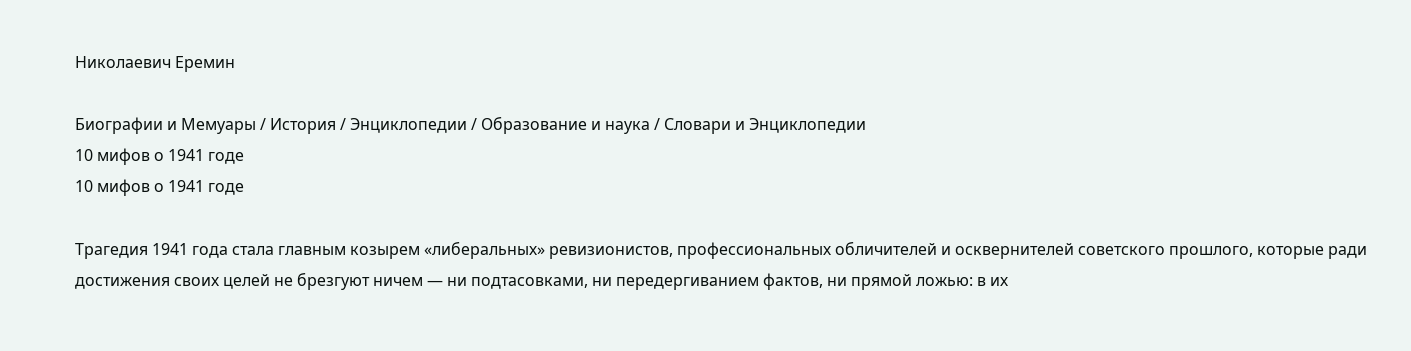Николаевич Еремин

Биографии и Мемуары / История / Энциклопедии / Образование и наука / Словари и Энциклопедии
10 мифов о 1941 годе
10 мифов о 1941 годе

Трагедия 1941 года стала главным козырем «либеральных» ревизионистов, профессиональных обличителей и осквернителей советского прошлого, которые ради достижения своих целей не брезгуют ничем — ни подтасовками, ни передергиванием фактов, ни прямой ложью: в их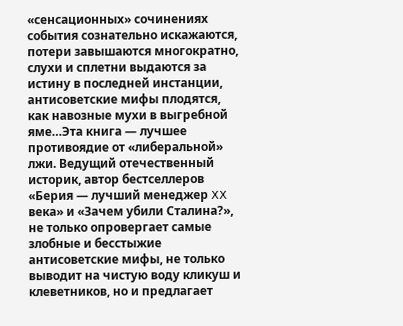«сенсационных» сочинениях события сознательно искажаются, потери завышаются многократно, слухи и сплетни выдаются за истину в последней инстанции, антисоветские мифы плодятся, как навозные мухи в выгребной яме…Эта книга — лучшее противоядие от «либеральной» лжи. Ведущий отечественный историк, автор бестселлеров «Берия — лучший менеджер XX века» и «Зачем убили Сталина?», не только опровергает самые злобные и бесстыжие антисоветские мифы, не только выводит на чистую воду кликуш и клеветников, но и предлагает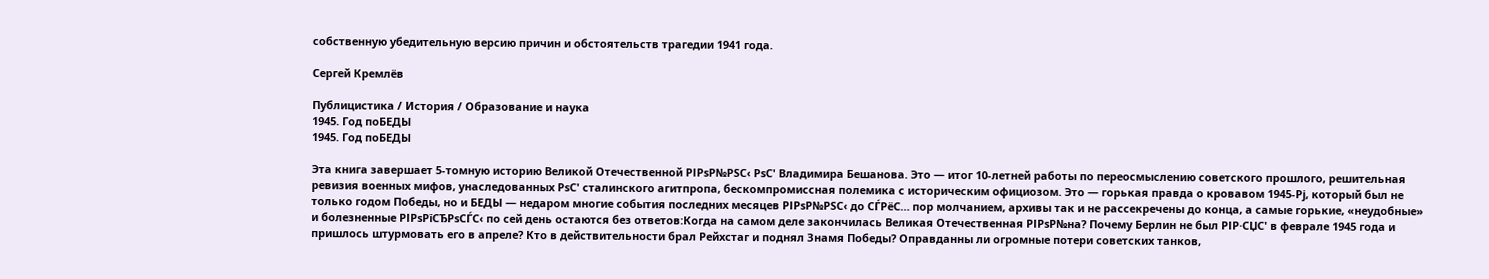собственную убедительную версию причин и обстоятельств трагедии 1941 года.

Сергей Кремлёв

Публицистика / История / Образование и наука
1945. Год поБЕДЫ
1945. Год поБЕДЫ

Эта книга завершает 5-томную историю Великой Отечественной РІРѕР№РЅС‹ РѕС' Владимира Бешанова. Это — итог 10-летней работы по переосмыслению советского прошлого, решительная ревизия военных мифов, унаследованных РѕС' сталинского агитпропа, бескомпромиссная полемика с историческим официозом. Это — горькая правда о кровавом 1945-Рј, который был не только годом Победы, но и БЕДЫ — недаром многие события последних месяцев РІРѕР№РЅС‹ до СЃРёС… пор молчанием, архивы так и не рассекречены до конца, а самые горькие, «неудобные» и болезненные РІРѕРїСЂРѕСЃС‹ по сей день остаются без ответов:Когда на самом деле закончилась Великая Отечественная РІРѕР№на? Почему Берлин не был РІР·СЏС' в феврале 1945 года и пришлось штурмовать его в апреле? Кто в действительности брал Рейхстаг и поднял Знамя Победы? Оправданны ли огромные потери советских танков,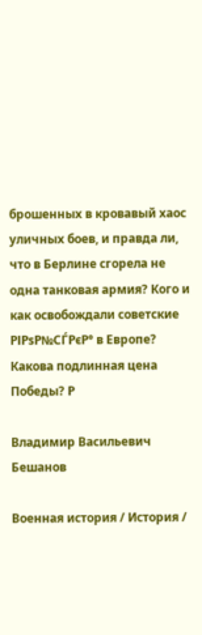брошенных в кровавый хаос уличных боев, и правда ли, что в Берлине сгорела не одна танковая армия? Кого и как освобождали советские РІРѕР№СЃРєР° в Европе? Какова подлинная цена Победы? Р

Владимир Васильевич Бешанов

Военная история / История /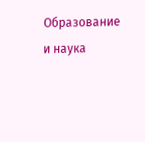Образование и наука